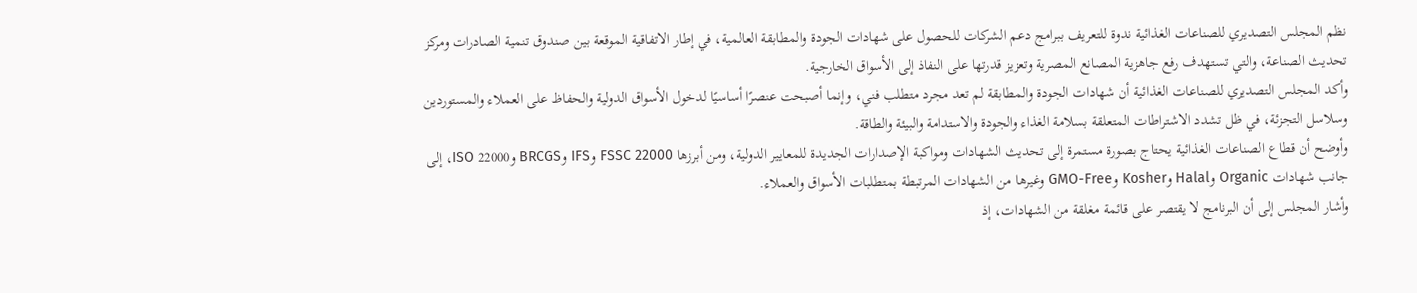نظم المجلس التصديري للصناعات الغذائية ندوة للتعريف ببرامج دعم الشركات للحصول على شهادات الجودة والمطابقة العالمية، في إطار الاتفاقية الموقعة بين صندوق تنمية الصادرات ومركز تحديث الصناعة، والتي تستهدف رفع جاهزية المصانع المصرية وتعزيز قدرتها على النفاذ إلى الأسواق الخارجية.
وأكد المجلس التصديري للصناعات الغذائية أن شهادات الجودة والمطابقة لم تعد مجرد متطلب فني، وإنما أصبحت عنصرًا أساسيًا لدخول الأسواق الدولية والحفاظ على العملاء والمستوردين وسلاسل التجزئة، في ظل تشدد الاشتراطات المتعلقة بسلامة الغذاء والجودة والاستدامة والبيئة والطاقة.
وأوضح أن قطاع الصناعات الغذائية يحتاج بصورة مستمرة إلى تحديث الشهادات ومواكبة الإصدارات الجديدة للمعايير الدولية، ومن أبرزها FSSC 22000 وIFS وBRCGS وISO 22000، إلى جانب شهادات Organic وHalal وKosher وGMO-Free وغيرها من الشهادات المرتبطة بمتطلبات الأسواق والعملاء.
وأشار المجلس إلى أن البرنامج لا يقتصر على قائمة مغلقة من الشهادات، إذ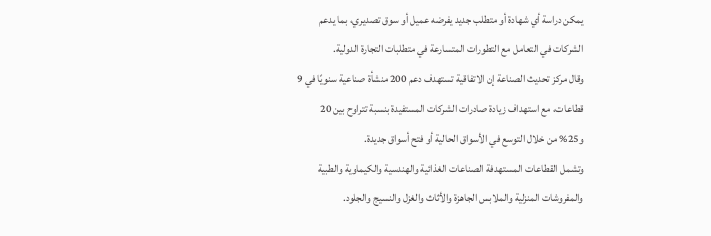يمكن دراسة أي شهادة أو متطلب جديد يفرضه عميل أو سوق تصديري، بما يدعم الشركات في التعامل مع التطورات المتسارعة في متطلبات التجارة الدولية.
وقال مركز تحديث الصناعة إن الاتفاقية تستهدف دعم 200 منشأة صناعية سنويًا في 9 قطاعات، مع استهداف زيادة صادرات الشركات المستفيدة بنسبة تتراوح بين 20 و25% من خلال التوسع في الأسواق الحالية أو فتح أسواق جديدة.
وتشمل القطاعات المستهدفة الصناعات الغذائية والهندسية والكيماوية والطبية والمفروشات المنزلية والملابس الجاهزة والأثاث والغزل والنسيج والجلود.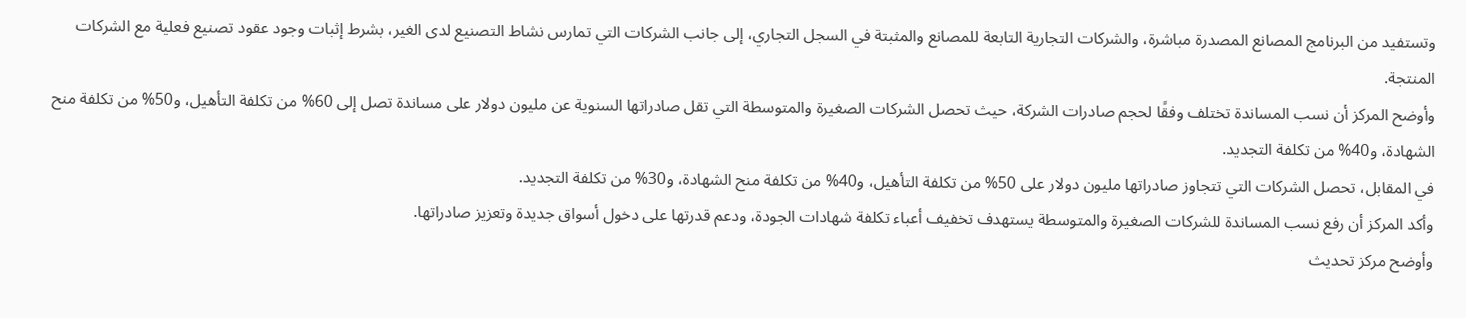وتستفيد من البرنامج المصانع المصدرة مباشرة، والشركات التجارية التابعة للمصانع والمثبتة في السجل التجاري، إلى جانب الشركات التي تمارس نشاط التصنيع لدى الغير، بشرط إثبات وجود عقود تصنيع فعلية مع الشركات المنتجة.
وأوضح المركز أن نسب المساندة تختلف وفقًا لحجم صادرات الشركة، حيث تحصل الشركات الصغيرة والمتوسطة التي تقل صادراتها السنوية عن مليون دولار على مساندة تصل إلى 60% من تكلفة التأهيل، و50% من تكلفة منح الشهادة، و40% من تكلفة التجديد.
في المقابل، تحصل الشركات التي تتجاوز صادراتها مليون دولار على 50% من تكلفة التأهيل، و40% من تكلفة منح الشهادة، و30% من تكلفة التجديد.
وأكد المركز أن رفع نسب المساندة للشركات الصغيرة والمتوسطة يستهدف تخفيف أعباء تكلفة شهادات الجودة، ودعم قدرتها على دخول أسواق جديدة وتعزيز صادراتها.
وأوضح مركز تحديث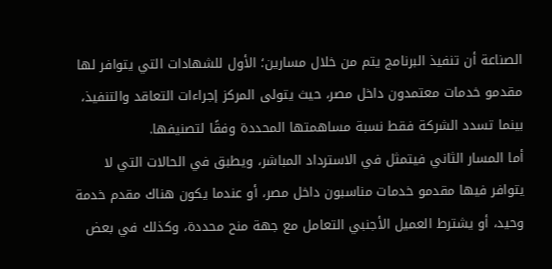الصناعة أن تنفيذ البرنامج يتم من خلال مسارين؛ الأول للشهادات التي يتوافر لها مقدمو خدمات معتمدون داخل مصر، حيث يتولى المركز إجراءات التعاقد والتنفيذ، بينما تسدد الشركة فقط نسبة مساهمتها المحددة وفقًا لتصنيفها.
أما المسار الثاني فيتمثل في الاسترداد المباشر، ويطبق في الحالات التي لا يتوافر فيها مقدمو خدمات مناسبون داخل مصر، أو عندما يكون هناك مقدم خدمة وحيد، أو يشترط العميل الأجنبي التعامل مع جهة منح محددة، وكذلك في بعض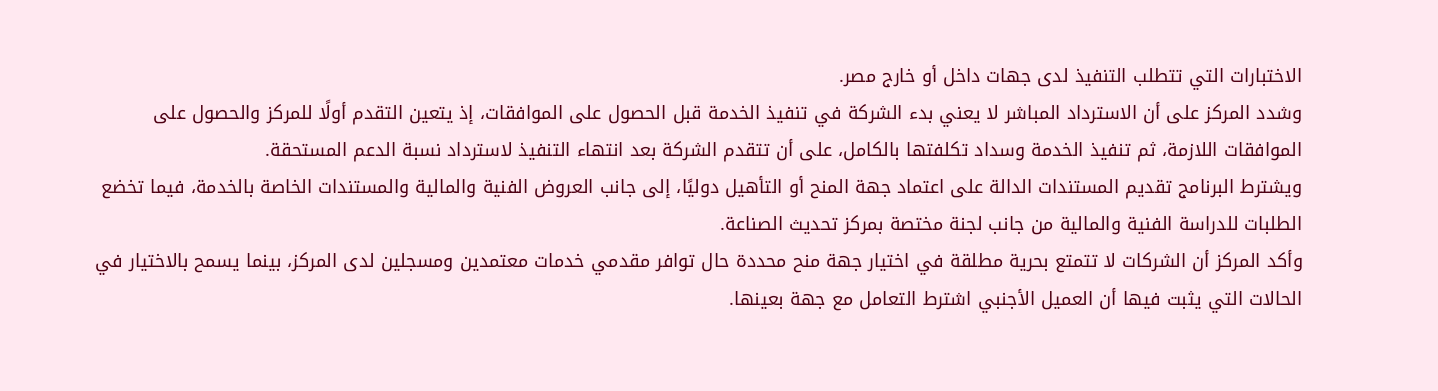الاختبارات التي تتطلب التنفيذ لدى جهات داخل أو خارج مصر.
وشدد المركز على أن الاسترداد المباشر لا يعني بدء الشركة في تنفيذ الخدمة قبل الحصول على الموافقات، إذ يتعين التقدم أولًا للمركز والحصول على الموافقات اللازمة، ثم تنفيذ الخدمة وسداد تكلفتها بالكامل، على أن تتقدم الشركة بعد انتهاء التنفيذ لاسترداد نسبة الدعم المستحقة.
ويشترط البرنامج تقديم المستندات الدالة على اعتماد جهة المنح أو التأهيل دوليًا، إلى جانب العروض الفنية والمالية والمستندات الخاصة بالخدمة، فيما تخضع الطلبات للدراسة الفنية والمالية من جانب لجنة مختصة بمركز تحديث الصناعة.
وأكد المركز أن الشركات لا تتمتع بحرية مطلقة في اختيار جهة منح محددة حال توافر مقدمي خدمات معتمدين ومسجلين لدى المركز، بينما يسمح بالاختيار في الحالات التي يثبت فيها أن العميل الأجنبي اشترط التعامل مع جهة بعينها.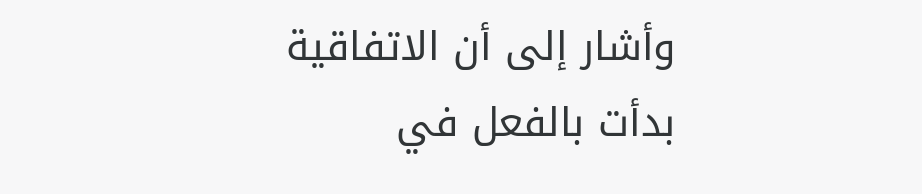وأشار إلى أن الاتفاقية بدأت بالفعل في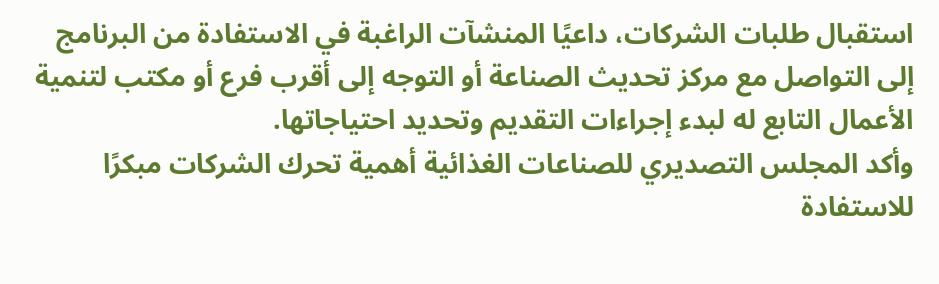استقبال طلبات الشركات، داعيًا المنشآت الراغبة في الاستفادة من البرنامج إلى التواصل مع مركز تحديث الصناعة أو التوجه إلى أقرب فرع أو مكتب لتنمية الأعمال التابع له لبدء إجراءات التقديم وتحديد احتياجاتها.
وأكد المجلس التصديري للصناعات الغذائية أهمية تحرك الشركات مبكرًا للاستفادة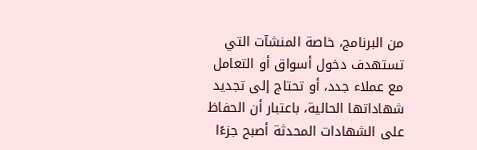من البرنامج، خاصة المنشآت التي تستهدف دخول أسواق أو التعامل مع عملاء جدد، أو تحتاج إلى تجديد شهاداتها الحالية، باعتبار أن الحفاظ على الشهادات المحدثة أصبح جزءًا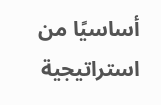أساسيًا من استراتيجية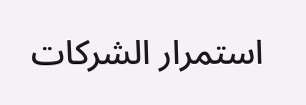استمرار الشركات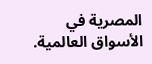المصرية في الأسواق العالمية.